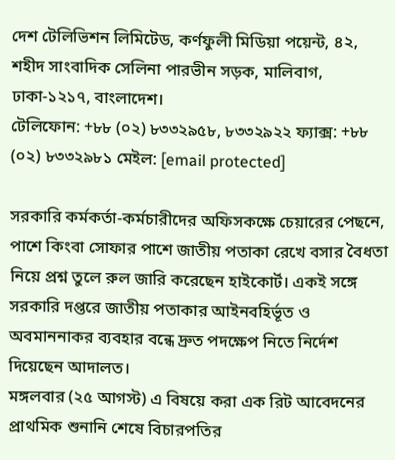দেশ টেলিভিশন লিমিটেড, কর্ণফুলী মিডিয়া পয়েন্ট, ৪২, শহীদ সাংবাদিক সেলিনা পারভীন সড়ক, মালিবাগ, ঢাকা-১২১৭, বাংলাদেশ।
টেলিফোন: +৮৮ (০২) ৮৩৩২৯৫৮, ৮৩৩২৯২২ ফ্যাক্স: +৮৮ (০২) ৮৩৩২৯৮১ মেইল: [email protected]

সরকারি কর্মকর্তা-কর্মচারীদের অফিসকক্ষে চেয়ারের পেছনে, পাশে কিংবা সোফার পাশে জাতীয় পতাকা রেখে বসার বৈধতা নিয়ে প্রশ্ন তুলে রুল জারি করেছেন হাইকোর্ট। একই সঙ্গে সরকারি দপ্তরে জাতীয় পতাকার আইনবহির্ভূত ও অবমাননাকর ব্যবহার বন্ধে দ্রুত পদক্ষেপ নিতে নির্দেশ দিয়েছেন আদালত।
মঙ্গলবার (২৫ আগস্ট) এ বিষয়ে করা এক রিট আবেদনের প্রাথমিক শুনানি শেষে বিচারপতির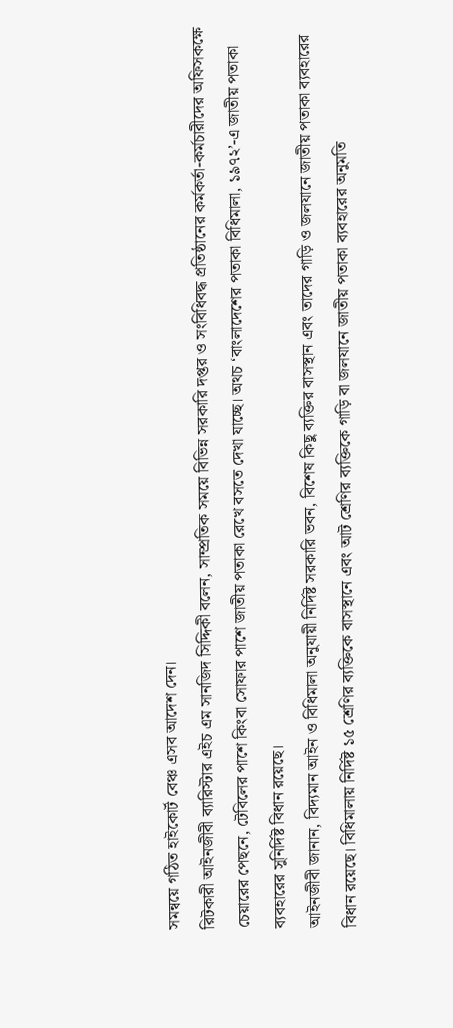সমন্বয়ে গঠিত হাইকোর্ট বেঞ্চ এসব আদেশ দেন।
রিটকারী আইনজীবী ব্যারিস্টার এইচ এম সানজিদ সিদ্দিকী বলেন, সাম্প্রতিক সময়ে বিভিন্ন সরকারি দপ্তর ও সংবিধিবদ্ধ প্রতিষ্ঠানের কর্মকর্তা-কর্মচারীদের অফিসকক্ষে চেয়ারের পেছনে, টেবিলের পাশে কিংবা সোফার পাশে জাতীয় পতাকা রেখে বসতে দেখা যাচ্ছে। অথচ ‘বাংলাদেশের পতাকা বিধিমালা, ১৯৭২’-এ জাতীয় পতাকা ব্যবহারের সুনির্দিষ্ট বিধান রয়েছে।
আইনজীবী জানান, বিদ্যমান আইন ও বিধিমালা অনুযায়ী নির্দিষ্ট সরকারি ভবন, বিশেষ কিছু ব্যক্তির বাসস্থান এবং তাদের গাড়ি ও জলযানে জাতীয় পতাকা ব্যবহারের বিধান রয়েছে। বিধিমালায় নির্দিষ্ট ১৫ শ্রেণির ব্যক্তিকে বাসস্থানে এবং আট শ্রেণির ব্যক্তিকে গাড়ি বা জলযানে জাতীয় পতাকা ব্যবহারের অনুমতি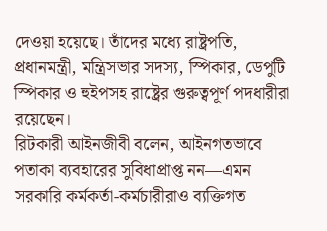দেওয়া হয়েছে। তাঁদের মধ্যে রাষ্ট্রপতি, প্রধানমন্ত্রী, মন্ত্রিসভার সদস্য, স্পিকার, ডেপুটি স্পিকার ও হুইপসহ রাষ্ট্রের গুরুত্বপূর্ণ পদধারীরা রয়েছেন।
রিটকারী আইনজীবী বলেন, আইনগতভাবে পতাকা ব্যবহারের সুবিধাপ্রাপ্ত নন—এমন সরকারি কর্মকর্তা-কর্মচারীরাও ব্যক্তিগত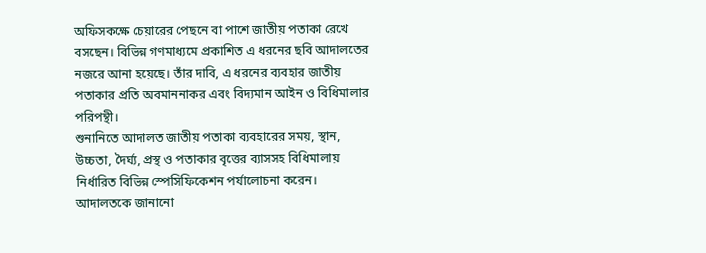অফিসকক্ষে চেয়ারের পেছনে বা পাশে জাতীয় পতাকা রেখে বসছেন। বিভিন্ন গণমাধ্যমে প্রকাশিত এ ধরনের ছবি আদালতের নজরে আনা হয়েছে। তাঁর দাবি, এ ধরনের ব্যবহার জাতীয় পতাকার প্রতি অবমাননাকর এবং বিদ্যমান আইন ও বিধিমালার পরিপন্থী।
শুনানিতে আদালত জাতীয় পতাকা ব্যবহারের সময়, স্থান, উচ্চতা, দৈর্ঘ্য, প্রস্থ ও পতাকার বৃত্তের ব্যাসসহ বিধিমালায় নির্ধারিত বিভিন্ন স্পেসিফিকেশন পর্যালোচনা করেন। আদালতকে জানানো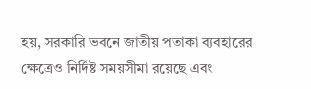হয়, সরকারি ভবনে জাতীয় পতাকা ব্যবহারের ক্ষেত্রেও নির্দিষ্ট সময়সীমা রয়েছে এবং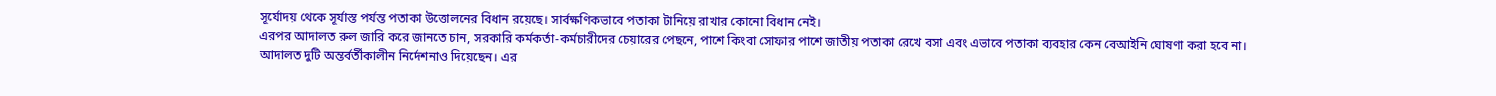সূর্যোদয় থেকে সূর্যাস্ত পর্যন্ত পতাকা উত্তোলনের বিধান রয়েছে। সার্বক্ষণিকভাবে পতাকা টানিয়ে রাখার কোনো বিধান নেই।
এরপর আদালত রুল জারি করে জানতে চান, সরকারি কর্মকর্তা-কর্মচারীদের চেয়ারের পেছনে, পাশে কিংবা সোফার পাশে জাতীয় পতাকা রেখে বসা এবং এভাবে পতাকা ব্যবহার কেন বেআইনি ঘোষণা করা হবে না।
আদালত দুটি অন্তর্বর্তীকালীন নির্দেশনাও দিয়েছেন। এর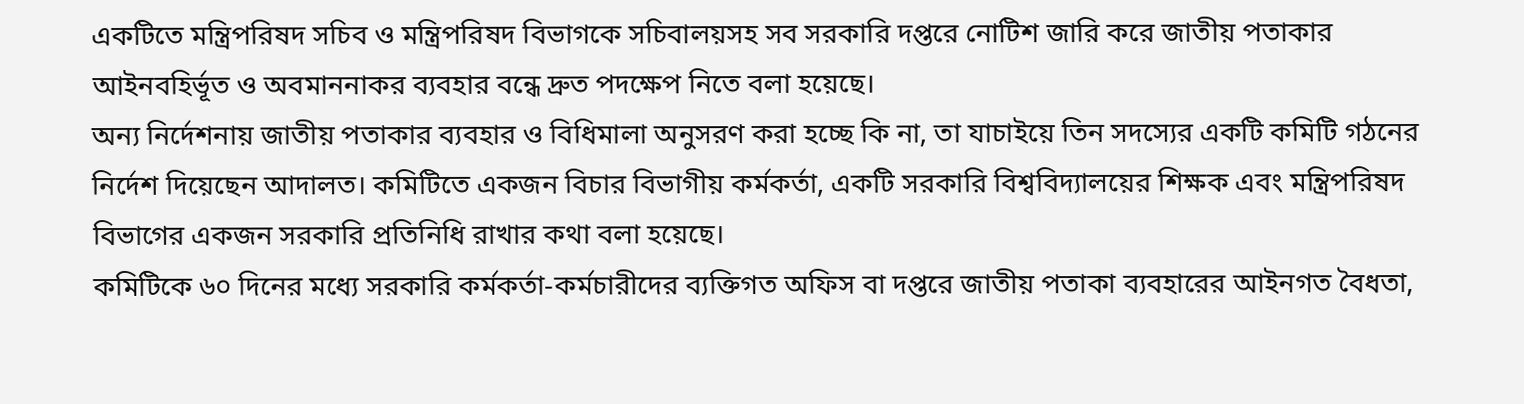একটিতে মন্ত্রিপরিষদ সচিব ও মন্ত্রিপরিষদ বিভাগকে সচিবালয়সহ সব সরকারি দপ্তরে নোটিশ জারি করে জাতীয় পতাকার আইনবহির্ভূত ও অবমাননাকর ব্যবহার বন্ধে দ্রুত পদক্ষেপ নিতে বলা হয়েছে।
অন্য নির্দেশনায় জাতীয় পতাকার ব্যবহার ও বিধিমালা অনুসরণ করা হচ্ছে কি না, তা যাচাইয়ে তিন সদস্যের একটি কমিটি গঠনের নির্দেশ দিয়েছেন আদালত। কমিটিতে একজন বিচার বিভাগীয় কর্মকর্তা, একটি সরকারি বিশ্ববিদ্যালয়ের শিক্ষক এবং মন্ত্রিপরিষদ বিভাগের একজন সরকারি প্রতিনিধি রাখার কথা বলা হয়েছে।
কমিটিকে ৬০ দিনের মধ্যে সরকারি কর্মকর্তা-কর্মচারীদের ব্যক্তিগত অফিস বা দপ্তরে জাতীয় পতাকা ব্যবহারের আইনগত বৈধতা,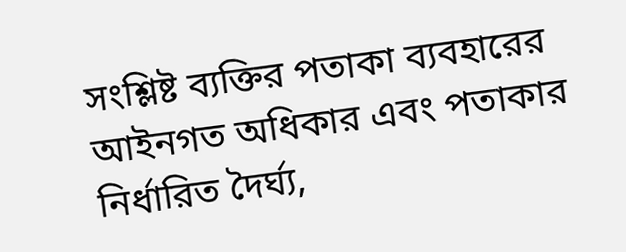সংশ্লিষ্ট ব্যক্তির পতাকা ব্যবহারের আইনগত অধিকার এবং পতাকার নির্ধারিত দৈর্ঘ্য,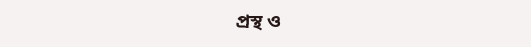প্রস্থ ও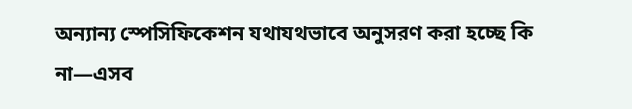অন্যান্য স্পেসিফিকেশন যথাযথভাবে অনুসরণ করা হচ্ছে কি না—এসব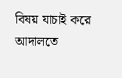বিষয় যাচাই করে আদালতে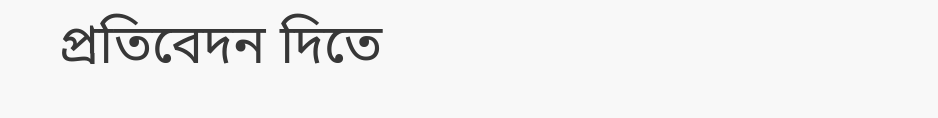প্রতিবেদন দিতে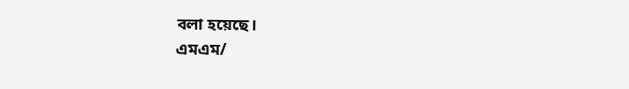বলা হয়েছে।
এমএম/